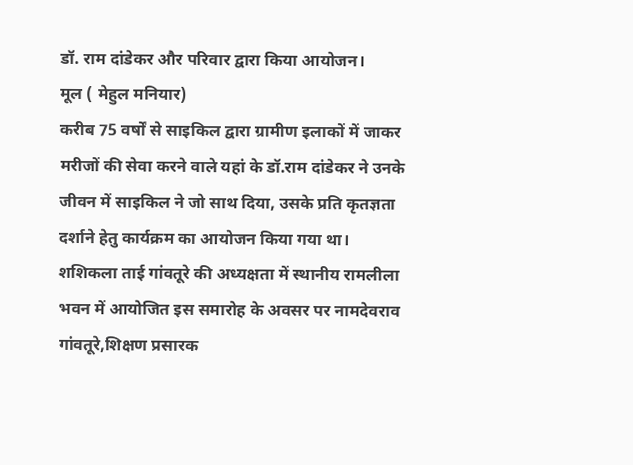डॉ. राम दांडेकर और परिवार द्वारा किया आयोजन।
मूल ( मेहुल मनियार)
करीब 75 वर्षों से साइकिल द्वारा ग्रामीण इलाकों में जाकर मरीजों की सेवा करने वाले यहां के डॉ.राम दांडेकर ने उनके जीवन में साइकिल ने जो साथ दिया, उसके प्रति कृतज्ञता दर्शाने हेतु कार्यक्रम का आयोजन किया गया था।
शशिकला ताई गांवतूरे की अध्यक्षता में स्थानीय रामलीला भवन में आयोजित इस समारोह के अवसर पर नामदेवराव गांवतूरे,शिक्षण प्रसारक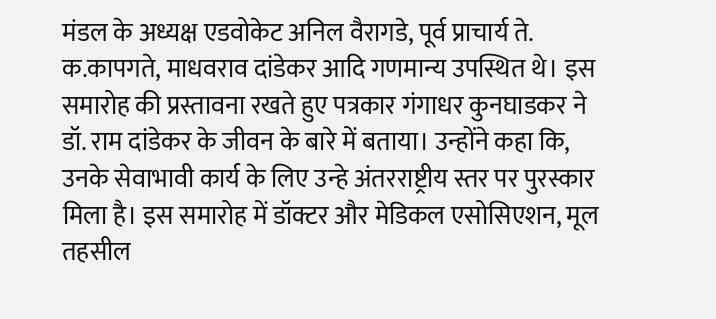मंडल के अध्यक्ष एडवोकेट अनिल वैरागडे, पूर्व प्राचार्य ते. क.कापगते, माधवराव दांडेकर आदि गणमान्य उपस्थित थे। इस समारोह की प्रस्तावना रखते हुए पत्रकार गंगाधर कुनघाडकर ने डॉ. राम दांडेकर के जीवन के बारे में बताया। उन्होंने कहा कि, उनके सेवाभावी कार्य के लिए उन्हे अंतरराष्ट्रीय स्तर पर पुरस्कार मिला है। इस समारोह में डॉक्टर और मेडिकल एसोसिएशन, मूल तहसील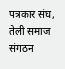पत्रकार संघ, तेली समाज संगठन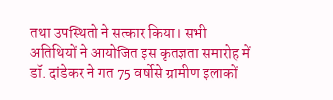तथा उपस्थितो ने सत्कार किया। सभी अतिथियों ने आयोजित इस कृतज्ञता समारोह में डॉ. दांडेकर ने गत 75 वर्षोसे ग्रामीण इलाकों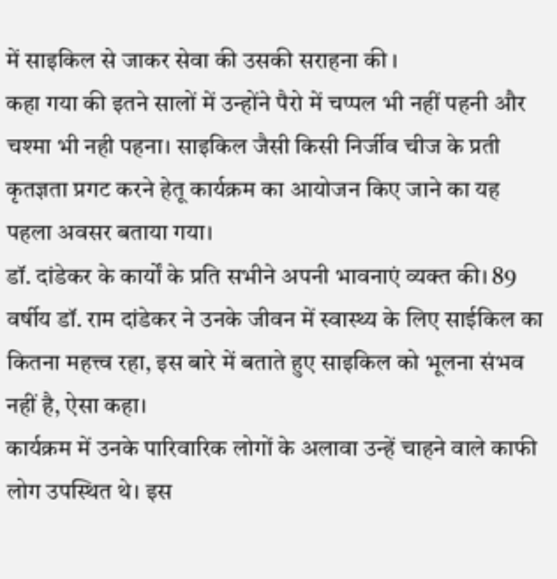में साइकिल से जाकर सेवा की उसकी सराहना की ।
कहा गया की इतने सालों में उन्होंने पैरो में चप्पल भी नहीं पहनी और चश्मा भी नही पहना। साइकिल जैसी किसी निर्जीव चीज के प्रती कृतज्ञता प्रगट करने हेतू कार्यक्रम का आयोजन किए जाने का यह पहला अवसर बताया गया।
डॉ. दांडेकर के कार्यों के प्रति सभीने अपनी भावनाएं व्यक्त की। 89 वर्षीय डॉ. राम दांडेकर ने उनके जीवन में स्वास्थ्य के लिए साईकिल का कितना महत्त्व रहा, इस बारे में बताते हुए साइकिल को भूलना संभव नहीं है, ऐसा कहा।
कार्यक्रम में उनके पारिवारिक लोगों के अलावा उन्हें चाहने वाले काफी लोग उपस्थित थे। इस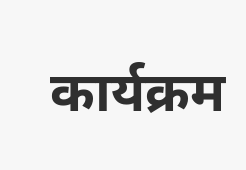कार्यक्रम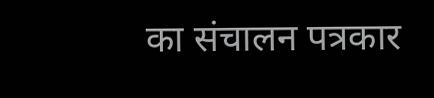का संचालन पत्रकार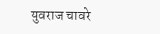युवराज चावरे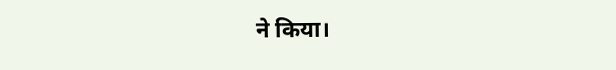ने किया।